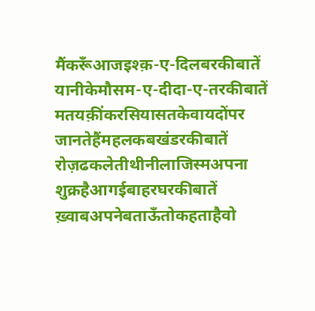मैंकरूँआजइश्क़-ए-दिलबरकीबातें
यानीकेमौसम-ए-दीदा-ए-तरकीबातें
मतयक़ींकरसियासतकेवायदोंपर
जानतेहैंमहलकबखंडरकीबातें
रोज़ढकलेतीथीनीलाजिस्मअपना
शुक्रहैआगईबाहरघरकीबातें
ख़्वाबअपनेबताऊँतोकहताहैवो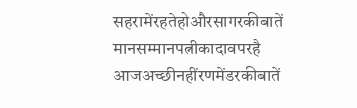सहरामेंरहतेहोऔरसागरकीबातें
मानसम्मानपत्नीकादावपरहै
आजअच्छीनहींरणमेंडरकीबातें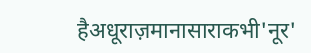हैअधूराज़मानासाराकभी'नूर'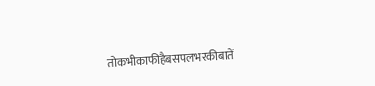तोकभीकाफीहैबसपलभरकीबातें